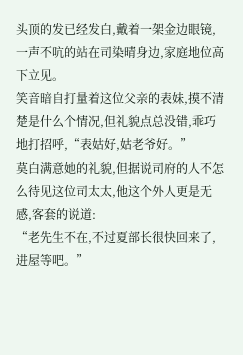头顶的发已经发白,戴着一架金边眼镜,一声不吭的站在司染晴身边,家庭地位高下立见。
笑音暗自打量着这位父亲的表妹,摸不清楚是什么个情况,但礼貌点总没错,乖巧地打招呼,“表姑好,姑老爷好。”
莫白满意她的礼貌,但据说司府的人不怎么待见这位司太太,他这个外人更是无感,客套的说道:
“老先生不在,不过夏部长很快回来了,进屋等吧。”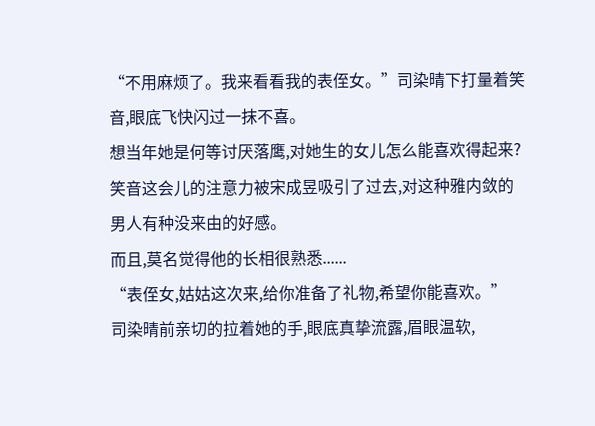“不用麻烦了。我来看看我的表侄女。”司染晴下打量着笑音,眼底飞快闪过一抹不喜。
想当年她是何等讨厌落鹰,对她生的女儿怎么能喜欢得起来?
笑音这会儿的注意力被宋成昱吸引了过去,对这种雅内敛的男人有种没来由的好感。
而且,莫名觉得他的长相很熟悉......
“表侄女,姑姑这次来,给你准备了礼物,希望你能喜欢。”
司染晴前亲切的拉着她的手,眼底真挚流露,眉眼温软,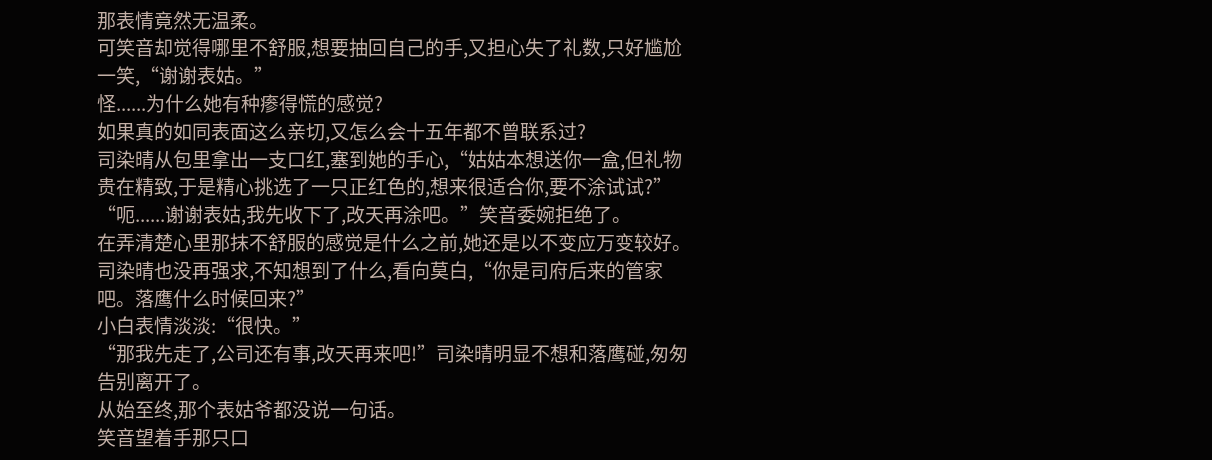那表情竟然无温柔。
可笑音却觉得哪里不舒服,想要抽回自己的手,又担心失了礼数,只好尴尬一笑,“谢谢表姑。”
怪......为什么她有种瘆得慌的感觉?
如果真的如同表面这么亲切,又怎么会十五年都不曾联系过?
司染晴从包里拿出一支口红,塞到她的手心,“姑姑本想送你一盒,但礼物贵在精致,于是精心挑选了一只正红色的,想来很适合你,要不涂试试?”
“呃......谢谢表姑,我先收下了,改天再涂吧。”笑音委婉拒绝了。
在弄清楚心里那抹不舒服的感觉是什么之前,她还是以不变应万变较好。
司染晴也没再强求,不知想到了什么,看向莫白,“你是司府后来的管家吧。落鹰什么时候回来?”
小白表情淡淡:“很快。”
“那我先走了,公司还有事,改天再来吧!”司染晴明显不想和落鹰碰,匆匆告别离开了。
从始至终,那个表姑爷都没说一句话。
笑音望着手那只口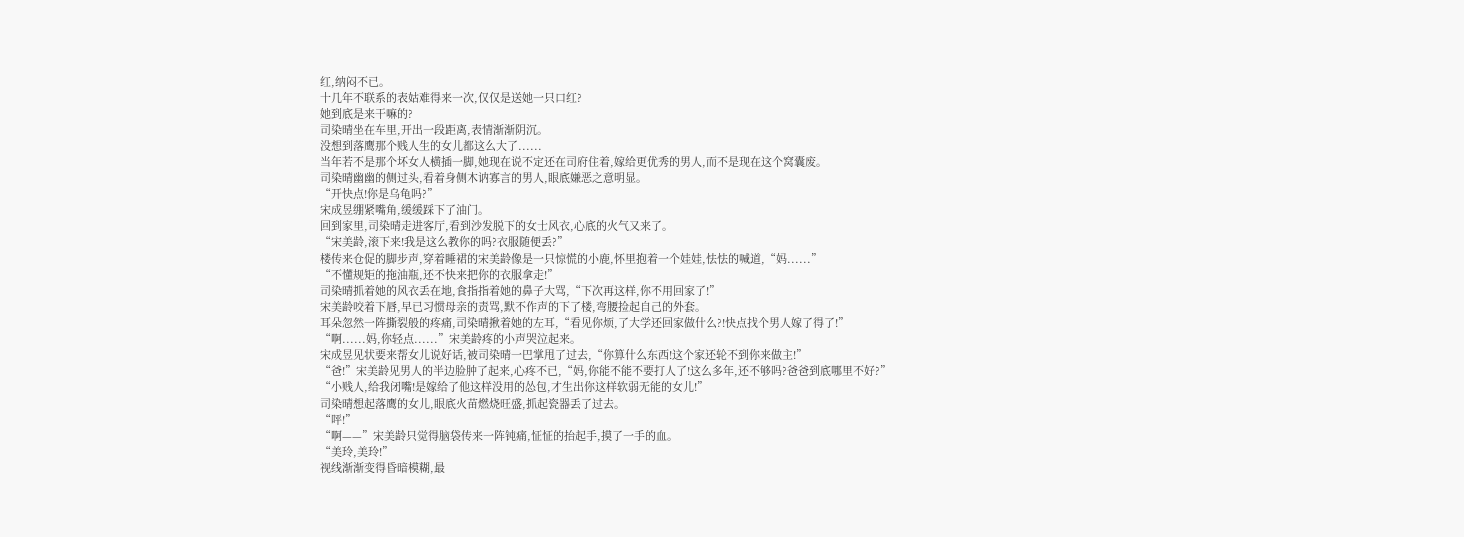红,纳闷不已。
十几年不联系的表姑难得来一次,仅仅是送她一只口红?
她到底是来干嘛的?
司染晴坐在车里,开出一段距离,表情渐渐阴沉。
没想到落鹰那个贱人生的女儿都这么大了......
当年若不是那个坏女人横插一脚,她现在说不定还在司府住着,嫁给更优秀的男人,而不是现在这个窝囊废。
司染晴幽幽的侧过头,看着身侧木讷寡言的男人,眼底嫌恶之意明显。
“开快点!你是乌龟吗?”
宋成昱绷紧嘴角,缓缓踩下了油门。
回到家里,司染晴走进客厅,看到沙发脱下的女士风衣,心底的火气又来了。
“宋美龄,滚下来!我是这么教你的吗?衣服随便丢?”
楼传来仓促的脚步声,穿着睡裙的宋美龄像是一只惊慌的小鹿,怀里抱着一个娃娃,怯怯的喊道,“妈......”
“不懂规矩的拖油瓶,还不快来把你的衣服拿走!”
司染晴抓着她的风衣丢在地,食指指着她的鼻子大骂,“下次再这样,你不用回家了!”
宋美龄咬着下唇,早已习惯母亲的责骂,默不作声的下了楼,弯腰捡起自己的外套。
耳朵忽然一阵撕裂般的疼痛,司染晴揪着她的左耳,“看见你烦,了大学还回家做什么?!快点找个男人嫁了得了!”
“啊......妈,你轻点......”宋美龄疼的小声哭泣起来。
宋成昱见状要来帮女儿说好话,被司染晴一巴掌甩了过去,“你算什么东西!这个家还轮不到你来做主!”
“爸!”宋美龄见男人的半边脸肿了起来,心疼不已,“妈,你能不能不要打人了!这么多年,还不够吗?爸爸到底哪里不好?”
“小贱人,给我闭嘴!是嫁给了他这样没用的怂包,才生出你这样软弱无能的女儿!”
司染晴想起落鹰的女儿,眼底火苗燃烧旺盛,抓起瓷器丢了过去。
“呯!”
“啊——”宋美龄只觉得脑袋传来一阵钝痛,怔怔的抬起手,摸了一手的血。
“美玲,美玲!”
视线渐渐变得昏暗模糊,最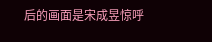后的画面是宋成昱惊呼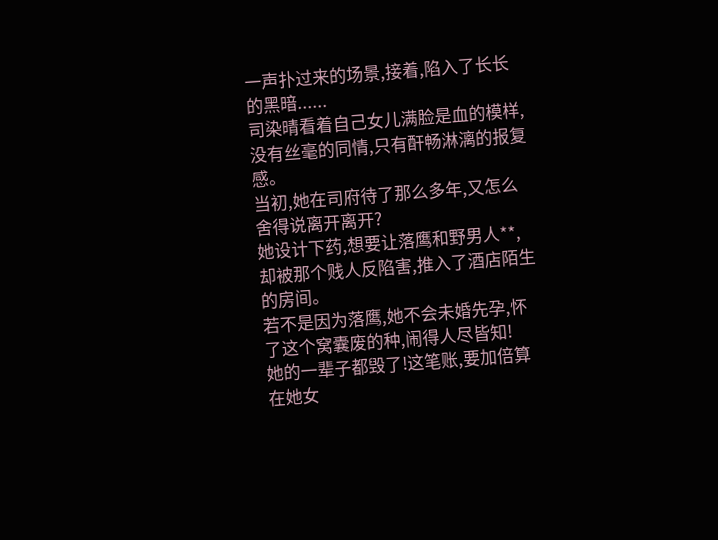一声扑过来的场景,接着,陷入了长长的黑暗......
司染晴看着自己女儿满脸是血的模样,没有丝毫的同情,只有酐畅淋漓的报复感。
当初,她在司府待了那么多年,又怎么舍得说离开离开?
她设计下药,想要让落鹰和野男人**,却被那个贱人反陷害,推入了酒店陌生的房间。
若不是因为落鹰,她不会未婚先孕,怀了这个窝囊废的种,闹得人尽皆知!
她的一辈子都毁了!这笔账,要加倍算在她女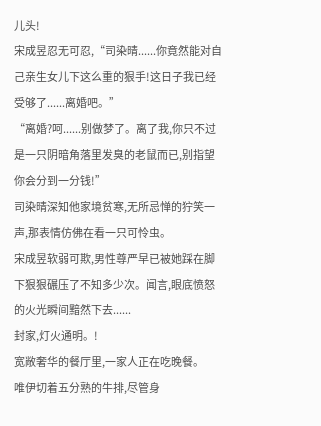儿头!
宋成昱忍无可忍,“司染晴......你竟然能对自己亲生女儿下这么重的狠手!这日子我已经受够了......离婚吧。”
“离婚?呵......别做梦了。离了我,你只不过是一只阴暗角落里发臭的老鼠而已,别指望你会分到一分钱!”
司染晴深知他家境贫寒,无所忌惮的狞笑一声,那表情仿佛在看一只可怜虫。
宋成昱软弱可欺,男性尊严早已被她踩在脚下狠狠碾压了不知多少次。闻言,眼底愤怒的火光瞬间黯然下去......
封家,灯火通明。!
宽敞奢华的餐厅里,一家人正在吃晚餐。
唯伊切着五分熟的牛排,尽管身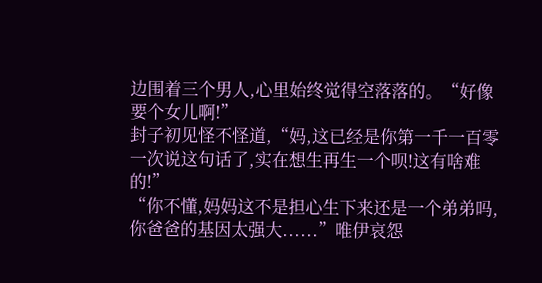边围着三个男人,心里始终觉得空落落的。“好像要个女儿啊!”
封子初见怪不怪道,“妈,这已经是你第一千一百零一次说这句话了,实在想生再生一个呗!这有啥难的!”
“你不懂,妈妈这不是担心生下来还是一个弟弟吗,你爸爸的基因太强大......”唯伊哀怨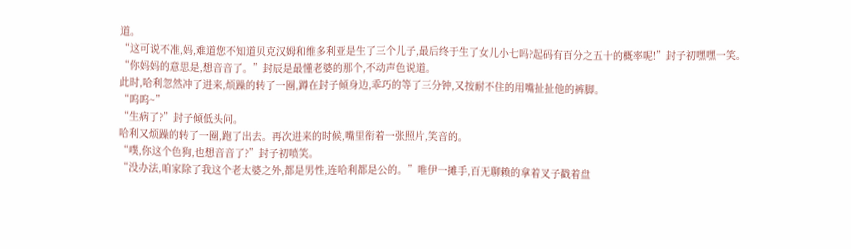道。
“这可说不准,妈,难道您不知道贝克汉姆和维多利亚是生了三个儿子,最后终于生了女儿小七吗?起码有百分之五十的概率呢!”封子初嘿嘿一笑。
“你妈妈的意思是,想音音了。”封辰是最懂老婆的那个,不动声色说道。
此时,哈利忽然冲了进来,烦躁的转了一圈,蹲在封子倾身边,乖巧的等了三分钟,又按耐不住的用嘴扯扯他的裤脚。
“呜呜~”
“生病了?”封子倾低头问。
哈利又烦躁的转了一圈,跑了出去。再次进来的时候,嘴里衔着一张照片,笑音的。
“噗,你这个色狗,也想音音了?”封子初喷笑。
“没办法,咱家除了我这个老太婆之外,都是男性,连哈利都是公的。”唯伊一摊手,百无聊赖的拿着叉子戳着盘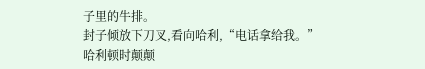子里的牛排。
封子倾放下刀叉,看向哈利,“电话拿给我。”
哈利顿时颠颠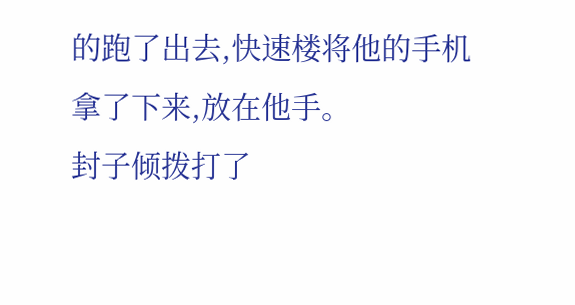的跑了出去,快速楼将他的手机拿了下来,放在他手。
封子倾拨打了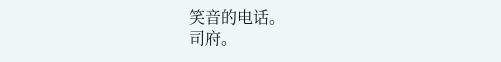笑音的电话。
司府。